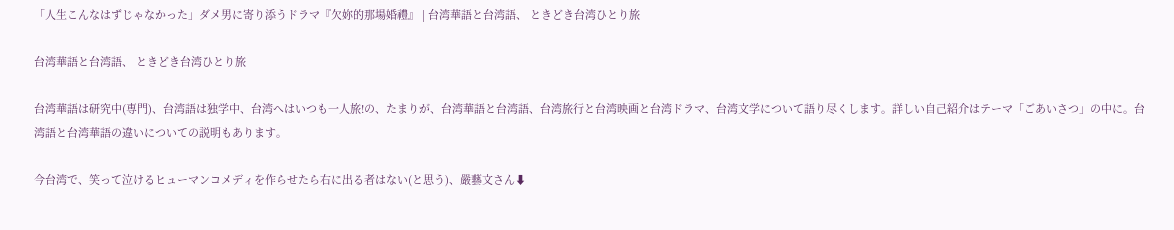「人生こんなはずじゃなかった」ダメ男に寄り添うドラマ『欠妳的那場婚禮』 | 台湾華語と台湾語、 ときどき台湾ひとり旅

台湾華語と台湾語、 ときどき台湾ひとり旅

台湾華語は研究中(専門)、台湾語は独学中、台湾へはいつも一人旅!の、たまりが、台湾華語と台湾語、台湾旅行と台湾映画と台湾ドラマ、台湾文学について語り尽くします。詳しい自己紹介はテーマ「ごあいさつ」の中に。台湾語と台湾華語の違いについての説明もあります。

今台湾で、笑って泣けるヒューマンコメディを作らせたら右に出る者はない(と思う)、嚴藝文さん⬇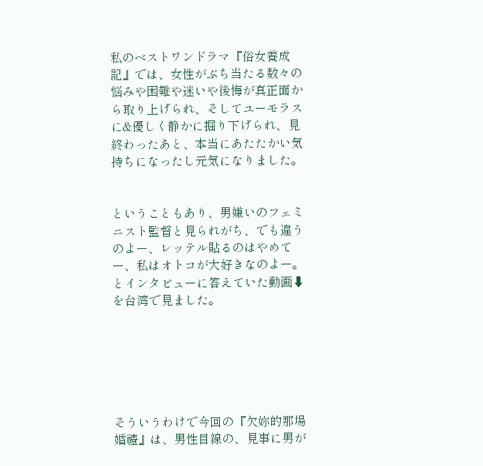私のベストワンドラマ『俗女養成記』では、女性がぶち当たる数々の悩みや困難や迷いや後悔が真正面から取り上げられ、そしてユーモラスに&優しく静かに掘り下げられ、見終わったあと、本当にあたたかい気持ちになったし元気になりました。


ということもあり、男嫌いのフェミニスト監督と見られがち、でも違うのよー、レッテル貼るのはやめてー、私はオトコが大好きなのよー。とインタビューに答えていた動画⬇を台湾で見ました。






そういうわけで今回の『欠妳的那場婚禮』は、男性目線の、見事に男が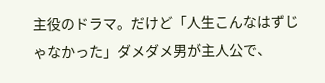主役のドラマ。だけど「人生こんなはずじゃなかった」ダメダメ男が主人公で、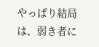やっぱり結局は、弱き者に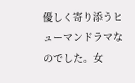優しく寄り添うヒューマンドラマなのでした。女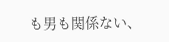も男も関係ない、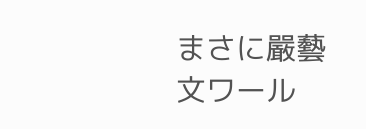まさに嚴藝文ワール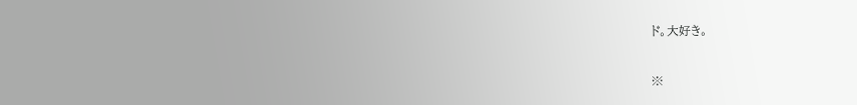ド。大好き。


※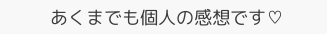あくまでも個人の感想です♡